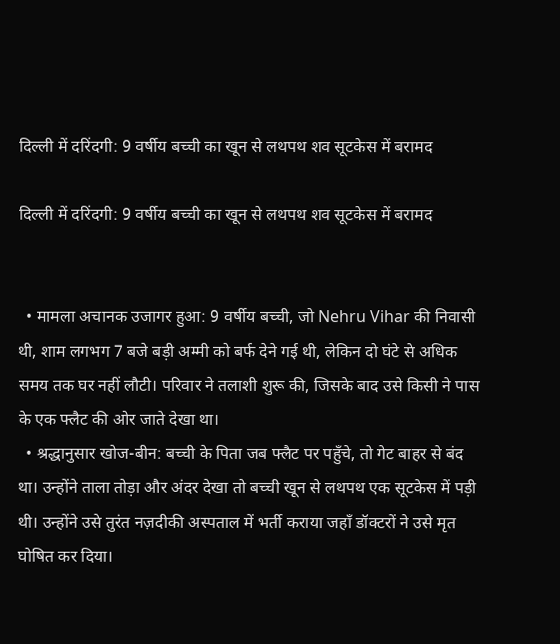दिल्ली में दरिंदगी: 9 वर्षीय बच्ची का खून से लथपथ शव सूटकेस में बरामद

दिल्ली में दरिंदगी: 9 वर्षीय बच्ची का खून से लथपथ शव सूटकेस में बरामद


  • मामला अचानक उजागर हुआ: 9 वर्षीय बच्ची, जो Nehru Vihar की निवासी थी, शाम लगभग 7 बजे बड़ी अम्मी को बर्फ देने गई थी, लेकिन दो घंटे से अधिक समय तक घर नहीं लौटी। परिवार ने तलाशी शुरू की, जिसके बाद उसे किसी ने पास के एक फ्लैट की ओर जाते देखा था।
  • श्रद्धानुसार खोज-बीन: बच्ची के पिता जब फ्लैट पर पहुँचे, तो गेट बाहर से बंद था। उन्होंने ताला तोड़ा और अंदर देखा तो बच्ची खून से लथपथ एक सूटकेस में पड़ी थी। उन्होंने उसे तुरंत नज़दीकी अस्पताल में भर्ती कराया जहाँ डॉक्टरों ने उसे मृत घोषित कर दिया।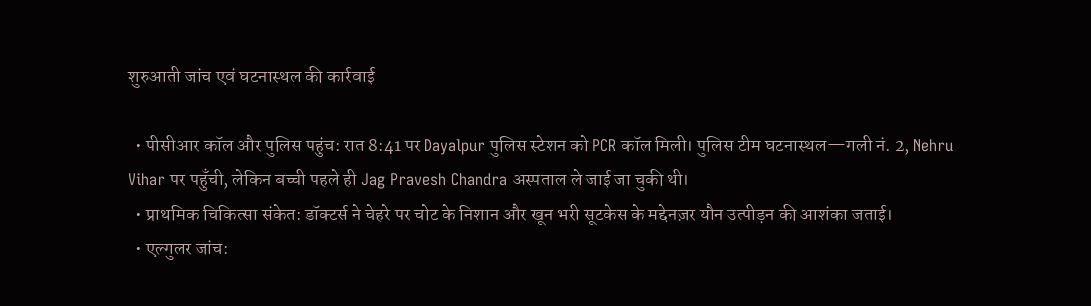शुरुआती जांच एवं घटनास्थल की कार्रवाई

  • पीसीआर कॉल और पुलिस पहुंच: रात 8:41 पर Dayalpur पुलिस स्टेशन को PCR कॉल मिली। पुलिस टीम घटनास्थल—गली नं. 2, Nehru Vihar पर पहुँची, लेकिन बच्ची पहले ही Jag Pravesh Chandra अस्पताल ले जाई जा चुकी थी।
  • प्राथमिक चिकित्सा संकेत: डॉक्टर्स ने चेहरे पर चोट के निशान और खून भरी सूटकेस के मद्देनज़र यौन उत्पीड़न की आशंका जताई।
  • एल्गुलर जांच: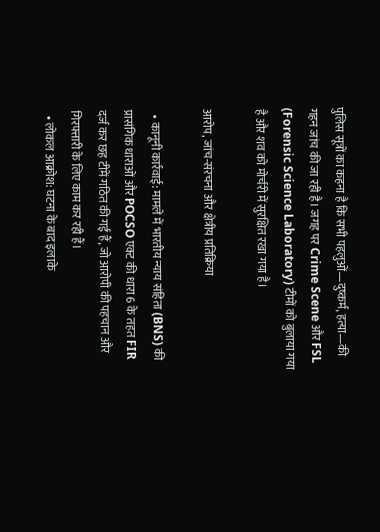पुलिस सूत्रों का कहना है कि सभी पहलुओं—दुष्कर्म, हत्या—की गहन जांच की जा रही है। जगह पर Crime Scene और FSL (Forensic Science Laboratory) टीमों को बुलाया गया है और शव को मोर्चरी में सुरक्षित रखा गया है।

आरोप, जांच-संरचना और क्षेत्रीय प्रतिक्रिया

  • कानूनी कार्रवाई: मामले में भारतीय न्याय संहिता (BNS) की प्रासंगिक धाराओं और POCSO एक्ट की धारा 6 के तहत FIR दर्ज कर छह टीमें गठित की गईं हैं, जो आरोपी की पहचान और गिरफ्तारी के लिए काम कर रही हैं।
  • लोकल आक्रोश: घटना के बाद इलाके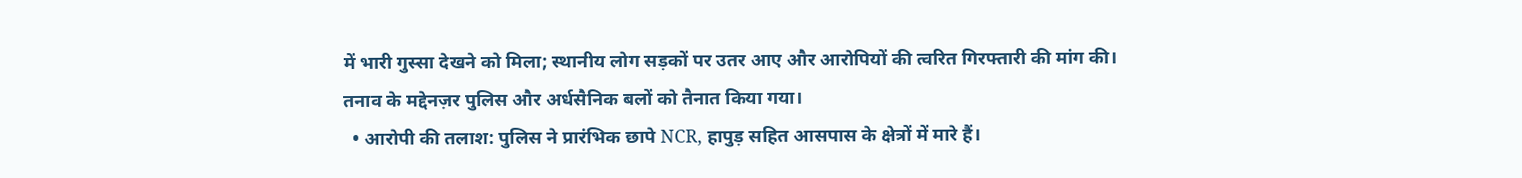में भारी गुस्सा देखने को मिला; स्थानीय लोग सड़कों पर उतर आए और आरोपियों की त्वरित गिरफ्तारी की मांग की। तनाव के मद्देनज़र पुलिस और अर्धसैनिक बलों को तैनात किया गया।
  • आरोपी की तलाश: पुलिस ने प्रारंभिक छापे NCR, हापुड़ सहित आसपास के क्षेत्रों में मारे हैं।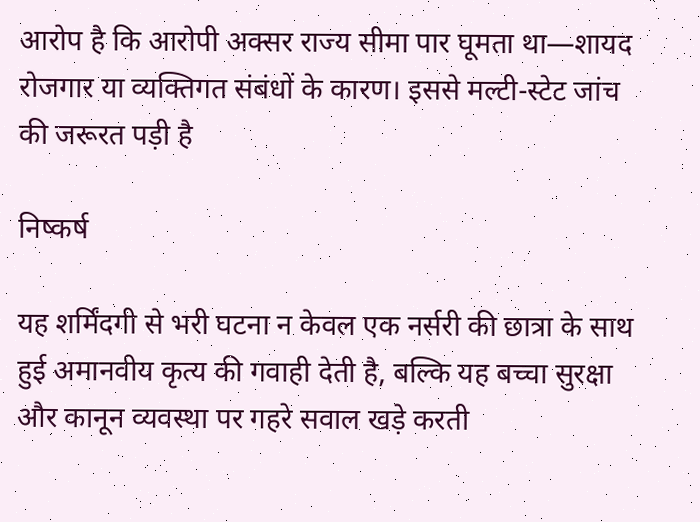आरोप है कि आरोपी अक्सर राज्य सीमा पार घूमता था—शायद रोजगार या व्यक्तिगत संबंधों के कारण। इससे मल्टी-स्टेट जांच की जरूरत पड़ी है

निष्कर्ष

यह शर्मिंदगी से भरी घटना न केवल एक नर्सरी की छात्रा के साथ हुई अमानवीय कृत्य की गवाही देती है, बल्कि यह बच्चा सुरक्षा और कानून व्यवस्था पर गहरे सवाल खड़े करती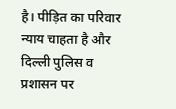है। पीड़ित का परिवार न्याय चाहता है और दिल्ली पुलिस व प्रशासन पर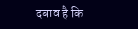दबाव है कि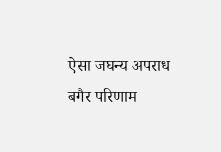ऐसा जघन्य अपराध बगैर परिणाम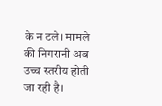के न टले। मामले की निगरानी अब उच्च स्तरीय होती जा रही है।